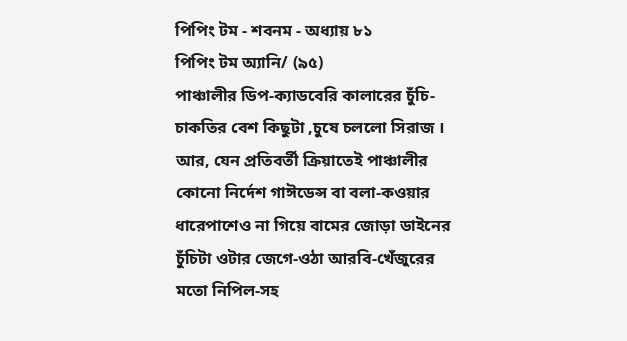পিপিং টম - শবনম - অধ্যায় ৮১
পিপিং টম অ্যানি/ (৯৫)
পাঞ্চালীর ডিপ-ক্যাডবেরি কালারের চুঁচি-চাকতির বেশ কিছুটা ,চুষে চললো সিরাজ । আর, যেন প্রতিবর্তী ক্রিয়াতেই পাঞ্চালীর কোনো নির্দেশ গাঈডেন্স বা বলা-কওয়ার ধারেপাশেও না গিয়ে বামের জোড়া ডাইনের চুঁচিটা ওটার জেগে-ওঠা আরবি-খেঁজুরের মতো নিপিল-সহ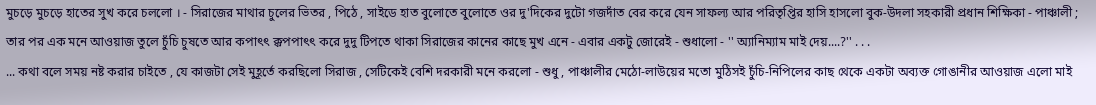মুচড়ে মুচড়ে হাতের সুখ করে চললো । - সিরাজের মাথার চুলের ভিতর , পিঠে , সাইডে হাত বুলোতে বুলোতে ওর দু'দিকের দুটো গজদাঁত বের করে যেন সাফল্য আর পরিতৃপ্তির হাসি হাসলো বুক-উদলা সহকারী প্রধান শিক্ষিকা - পাঞ্চালী ; তার পর এক মনে আওয়াজ তুলে চুঁচি চুষতে আর কপাৎৎ ক্কপপাৎৎ করে দুদু টিপতে থাকা সিরাজের কানের কাছে মুখ এনে - এবার একটু জোরেই - শুধালো - '' অ্যানিম্যাম মাই দেয়....?'' . . .
... কথা বলে সময় নষ্ট করার চাইতে , যে কাজটা সেই মুহূর্তে করছিলো সিরাজ , সেটিকেই বেশি দরকারী মনে করলো - শুধু , পাঞ্চালীর মেঠো-লাউয়ের মতো মুঠিসই চুঁচি-নিপিলের কাছ থেকে একটা অব্যক্ত গোঙানীর আওয়াজ এলো মাই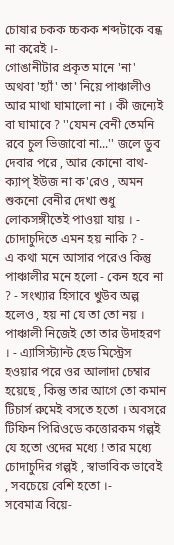চোষার চকক চ্চকক শব্দটাকে বন্ধ না করেই ।-
গোঙানীটার প্রকৃত মানে 'না' অথবা 'হ্যাঁ' তা' নিয়ে পাঞ্চালীও আর মাথা ঘামালো না । কী জন্যেই বা ঘামাবে ? ''যেমন বেনী তেমনি রবে চুল ভিজাবো না...'' জলে ডুব দেবার পরে , আর কোনো বাথ-ক্যাপ্ ইউজ না ক'রেও , অমন শুকনো বেনীর দেখা শুধু লোকসঙ্গীতেই পাওয়া যায় । - চোদাচুদিতে এমন হয় নাকি ? -
এ কথা মনে আসার পরেও কিন্তু পাঞ্চালীর মনে হলো - কেন হবে না ? - সংখ্যার হিসাবে খুউব অল্প হলেও , হয় না যে তা তো নয় । পাঞ্চালী নিজেই তো তার উদাহরণ । - এ্যাসিস্ট্যান্ট হেড মিস্ট্রেস হওয়ার পরে ওর আলাদা চেম্বার হয়েছে , কিন্তু তার আগে তো কমান টিচার্স রুমেই বসতে হতো । অবসরে টিফিন পিরিওডে কত্তোরকম গল্পই যে হতো ওদের মধ্যে ! তার মধ্যে চোদাচুদির গল্পই , স্বাভাবিক ভাবেই , সবচেয়ে বেশি হতো ।-
সবেমাত্র বিয়ে-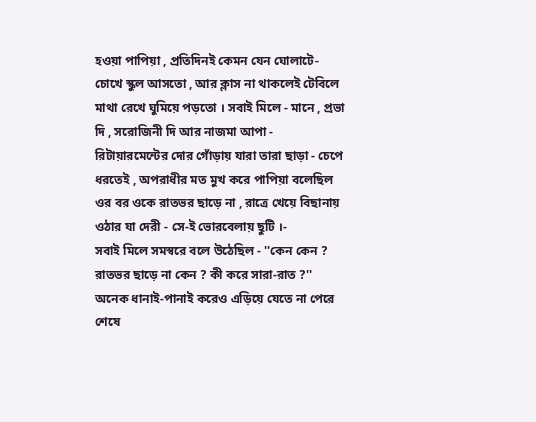হওয়া পাপিয়া , প্রতিদিনই কেমন যেন ঘোলাটে-চোখে স্কুল আসতো , আর ক্লাস না থাকলেই টেবিলে মাথা রেখে ঘুমিয়ে পড়তো । সবাই মিলে - মানে , প্রভা দি , সরোজিনী দি আর নাজমা আপা - রিটায়ারমেন্টের দোর গোঁড়ায় যারা তারা ছাড়া - চেপে ধরতেই , অপরাধীর মত মুখ করে পাপিয়া বলেছিল ওর বর ওকে রাতভর ছাড়ে না , রাত্রে খেয়ে বিছানায় ওঠার যা দেরী - সে-ই ভোরবেলায় ছুটি ।-
সবাই মিলে সমস্বরে বলে উঠেছিল - ''কেন কেন ? রাতভর ছাড়ে না কেন ? কী করে সারা-রাত ?'' অনেক ধানাই-পানাই করেও এড়িয়ে যেতে না পেরে শেষে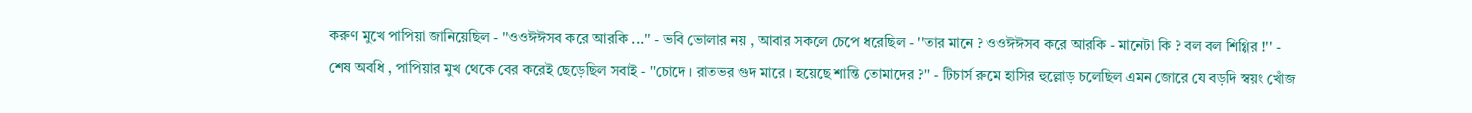করুণ মুখে পাপিয়া জানিয়েছিল - ''ওওঈঈসব করে আরকি ...'' - ভবি ভোলার নয় , আবার সকলে চেপে ধরেছিল - ''তার মানে ? ওওঈঈসব করে আরকি - মানেটা কি ? বল বল শিগ্গির !'' -
শেষ অবধি , পাপিয়ার মুখ থেকে বের করেই ছেড়েছিল সবাই - ''চোদে । রাতভর গুদ মারে । হয়েছে শান্তি তোমাদের ?'' - টিচার্স রুমে হাসির হুল্লোড় চলেছিল এমন জোরে যে বড়দি স্বয়ং খোঁজ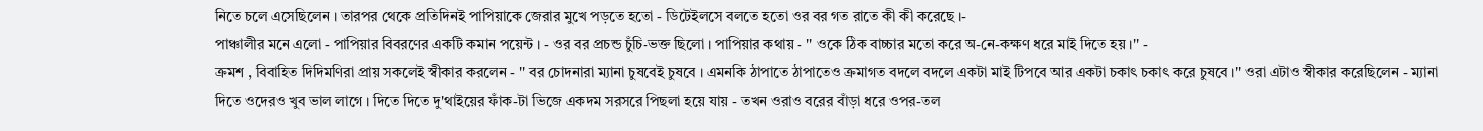নিতে চলে এসেছিলেন । তারপর থেকে প্রতিদিনই পাপিয়াকে জেরার মুখে পড়তে হতো - ডিটেইলসে বলতে হতো ওর বর গত রাতে কী কী করেছে ।-
পাঞ্চালীর মনে এলো - পাপিয়ার বিবরণের একটি কমান পয়েন্ট । - ওর বর প্রচন্ড চুঁচি-ভক্ত ছিলো । পাপিয়ার কথায় - '' ওকে ঠিক বাচ্চার মতো করে অ-নে-কক্ষণ ধরে মাই দিতে হয় ।'' -
ক্রমশ , বিবাহিত দিদিমণিরা প্রায় সকলেই স্বীকার করলেন - '' বর চোদনারা ম্যানা চুষবেই চুষবে । এমনকি ঠাপাতে ঠাপাতেও ক্রমাগত বদলে বদলে একটা মাই টিপবে আর একটা চকাৎ চকাৎ করে চুষবে ।'' ওরা এটাও স্বীকার করেছিলেন - ম্যানা দিতে ওদেরও খুব ভাল লাগে । দিতে দিতে দু'থাইয়ের ফাঁক-টা ভিজে একদম সরসরে পিছলা হয়ে যায় - তখন ওরাও বরের বাঁড়া ধরে ওপর-তল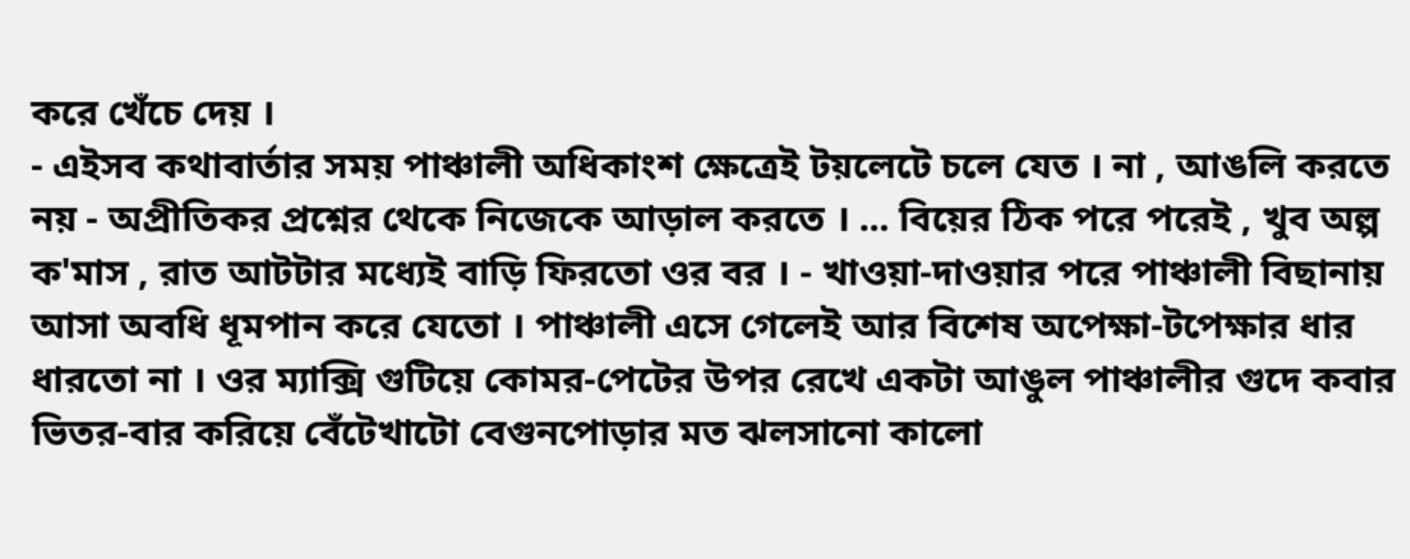করে খেঁচে দেয় ।
- এইসব কথাবার্তার সময় পাঞ্চালী অধিকাংশ ক্ষেত্রেই টয়লেটে চলে যেত । না , আঙলি করতে নয় - অপ্রীতিকর প্রশ্নের থেকে নিজেকে আড়াল করতে । ... বিয়ের ঠিক পরে পরেই , খুব অল্প ক'মাস , রাত আটটার মধ্যেই বাড়ি ফিরতো ওর বর । - খাওয়া-দাওয়ার পরে পাঞ্চালী বিছানায় আসা অবধি ধূমপান করে যেতো । পাঞ্চালী এসে গেলেই আর বিশেষ অপেক্ষা-টপেক্ষার ধার ধারতো না । ওর ম্যাক্সি গুটিয়ে কোমর-পেটের উপর রেখে একটা আঙুল পাঞ্চালীর গুদে কবার ভিতর-বার করিয়ে বেঁটেখাটো বেগুনপোড়ার মত ঝলসানো কালো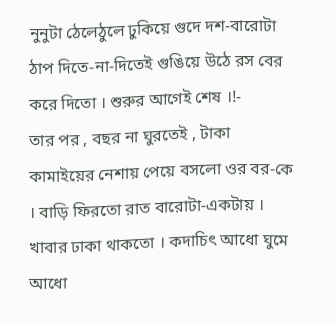নুনুটা ঠেলেঠুলে ঢুকিয়ে গুদে দশ-বারোটা ঠাপ দিতে-না-দিতেই গুঙিয়ে উঠে রস বের করে দিতো । শুরুর আগেই শেষ ।!-
তার পর , বছর না ঘুরতেই , টাকা কামাইয়ের নেশায় পেয়ে বসলো ওর বর-কে । বাড়ি ফিরতো রাত বারোটা-একটায় । খাবার ঢাকা থাকতো । কদাচিৎ আধো ঘুমে আধো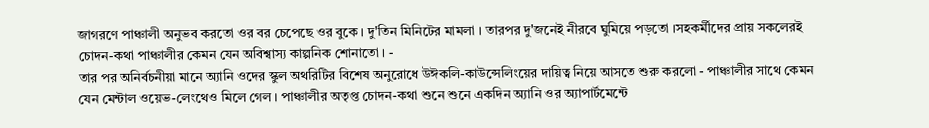জাগরণে পাঞ্চালী অনুভব করতো ওর বর চেপেছে ওর বুকে । দু'তিন মিনিটের মামলা । তারপর দু'জনেই নীরবে ঘুমিয়ে পড়তো ।সহকর্মীদের প্রায় সকলেরই চোদন-কথা পাঞ্চালীর কেমন যেন অবিশ্বাস্য কাল্পনিক শোনাতো । -
তার পর অনির্বচনীয়া মানে অ্যানি ওদের স্কুল অথরিটির বিশেষ অনুরোধে উঈকলি-কাউন্সেলিংয়ের দায়িত্ব নিয়ে আসতে শুরু করলো - পাঞ্চালীর সাথে কেমন যেন মেন্টাল ওয়েভ-লেংথেও মিলে গেল । পাঞ্চালীর অতৃপ্ত চোদন-কথা শুনে শুনে একদিন অ্যানি ওর অ্যাপার্টমেন্টে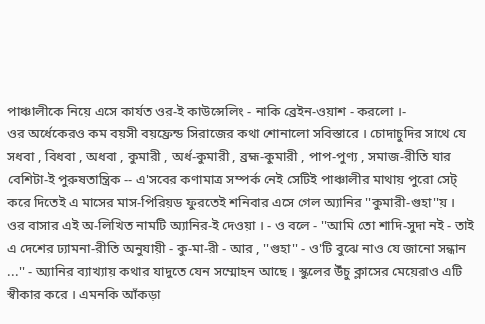পাঞ্চালীকে নিয়ে এসে কার্যত ওর-ই কাউন্সেলিং - নাকি ব্রেইন-ওয়াশ - করলো ।-
ওর অর্ধেকেরও কম বয়সী বয়ফ্রেন্ড সিরাজের কথা শোনালো সবিস্তারে । চোদাচুদির সাথে যে সধবা , বিধবা , অধবা , কুমারী , অর্ধ-কুমারী , ব্রহ্ম-কুমারী , পাপ-পুণ্য , সমাজ-রীতি যার বেশিটা-ই পুরুষতান্ত্রিক -- এ'সবের কণামাত্র সম্পর্ক নেই সেটিই পাঞ্চালীর মাথায় পুরো সেট্ করে দিতেই এ মাসের মাস-পিরিয়ড ফুরতেই শনিবার এসে গেল অ্যানির ''কুমারী-গুহা''য় ।
ওর বাসার এই অ-লিখিত নামটি অ্যানির-ই দেওয়া । - ও বলে - ''আমি তো শাদি-সুদা নই - তাই এ দেশের ঢ্যামনা-রীতি অনুযায়ী - কু-মা-রী - আর , ''গুহা'' - ও'টি বুঝে নাও যে জানো সন্ধান ...'' - অ্যানির ব্যাখ্যায় কথার যাদুতে যেন সম্মোহন আছে । স্কুলের উঁচু ক্লাসের মেয়েরাও এটি স্বীকার করে । এমনকি আঁকড়া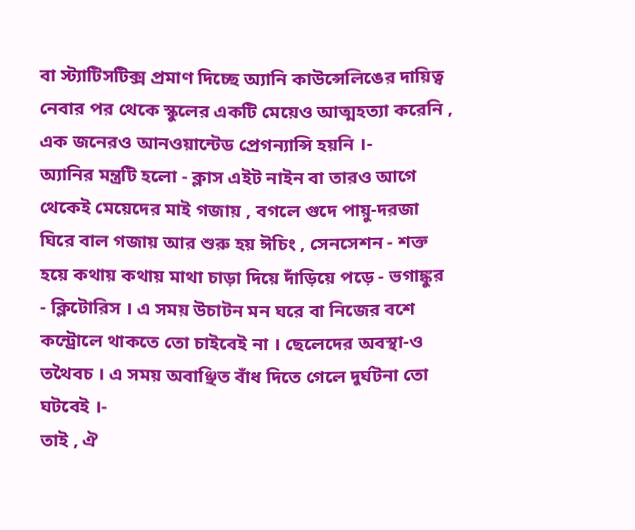বা স্ট্যাটিসটিক্স প্রমাণ দিচ্ছে অ্যানি কাউন্সেলিঙের দায়িত্ব নেবার পর থেকে স্কুলের একটি মেয়েও আত্মহত্যা করেনি , এক জনেরও আনওয়ান্টেড প্রেগন্যান্সি হয়নি ।-
অ্যানির মন্ত্রটি হলো - ক্লাস এইট নাইন বা তারও আগে থেকেই মেয়েদের মাই গজায় , বগলে গুদে পায়ু-দরজা ঘিরে বাল গজায় আর শুরু হয় ঈচিং , সেনসেশন - শক্ত হয়ে কথায় কথায় মাথা চাড়া দিয়ে দাঁড়িয়ে পড়ে - ভগাঙ্কুর - ক্লিটোরিস । এ সময় উচাটন মন ঘরে বা নিজের বশে কন্ট্রোলে থাকতে তো চাইবেই না । ছেলেদের অবস্থা-ও তথৈবচ । এ সময় অবাঞ্ছিত বাঁধ দিতে গেলে দুর্ঘটনা তো ঘটবেই ।-
তাই , ঐ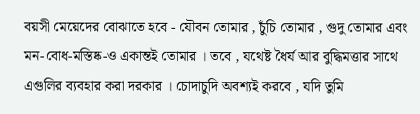বয়সী মেয়েদের বোঝাতে হবে - যৌবন তোমার , চুঁচি তোমার , গুদু তোমার এবং মন-বোধ-মস্তিষ্ক-ও একান্তই তোমার । তবে , যথেষ্ট ধৈর্য আর বুদ্ধিমত্তার সাথে এগুলির ব্যবহার করা দরকার । চোদাচুদি অবশ্যই করবে , যদি তুমি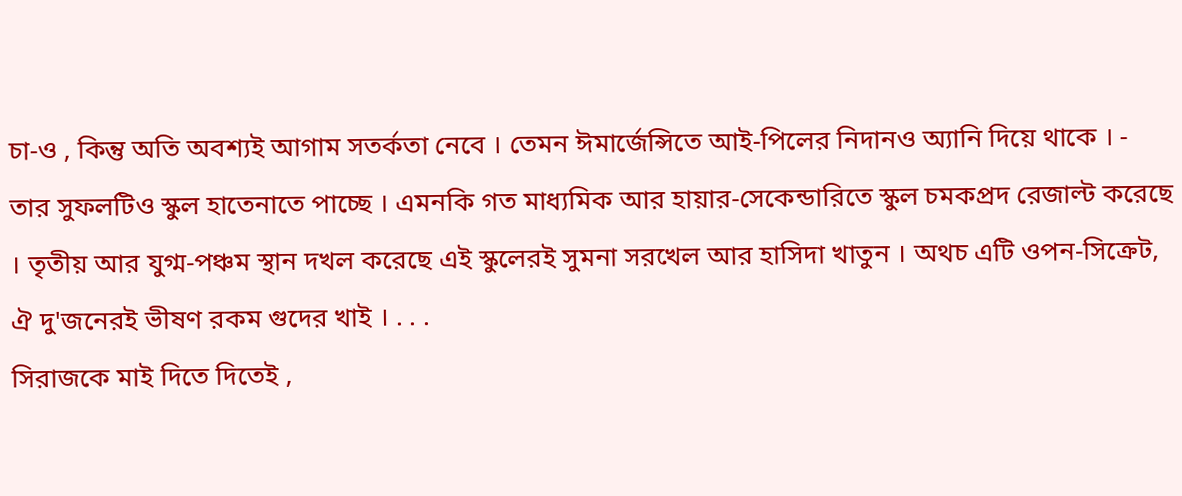চা-ও , কিন্তু অতি অবশ্যই আগাম সতর্কতা নেবে । তেমন ঈমার্জেন্সিতে আই-পিলের নিদানও অ্যানি দিয়ে থাকে । - তার সুফলটিও স্কুল হাতেনাতে পাচ্ছে । এমনকি গত মাধ্যমিক আর হায়ার-সেকেন্ডারিতে স্কুল চমকপ্রদ রেজাল্ট করেছে । তৃতীয় আর যুগ্ম-পঞ্চম স্থান দখল করেছে এই স্কুলেরই সুমনা সরখেল আর হাসিদা খাতুন । অথচ এটি ওপন-সিক্রেট, ঐ দু'জনেরই ভীষণ রকম গুদের খাই । . . .
সিরাজকে মাই দিতে দিতেই ,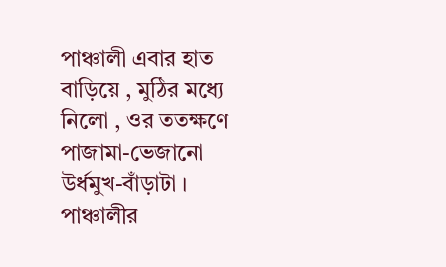পাঞ্চালী এবার হাত বাড়িয়ে , মুঠির মধ্যে নিলো , ওর ততক্ষণে পাজামা-ভেজানো উর্ধমুখ-বাঁড়াটা । পাঞ্চালীর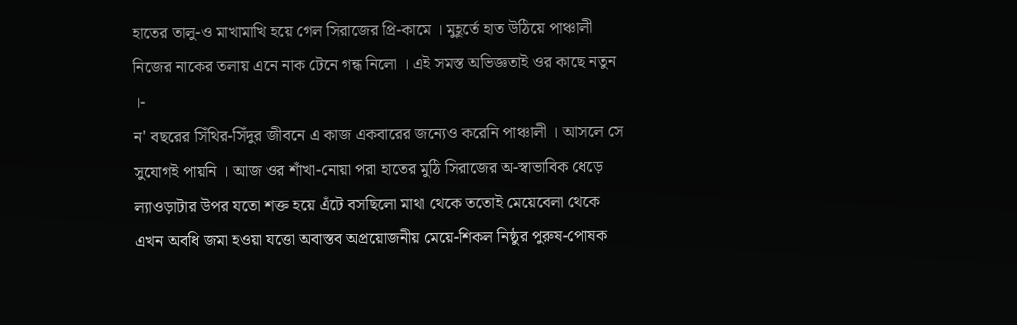হাতের তালু-ও মাখামাখি হয়ে গেল সিরাজের প্রি-কামে । মুহূর্তে হাত উঠিয়ে পাঞ্চালী নিজের নাকের তলায় এনে নাক টেনে গন্ধ নিলো । এই সমস্ত অভিজ্ঞতাই ওর কাছে নতুন ।-
ন' বছরের সিঁথির-সিঁদুর জীবনে এ কাজ একবারের জন্যেও করেনি পাঞ্চালী । আসলে সে সুযোগই পায়নি । আজ ওর শাঁখা-নোয়া পরা হাতের মুঠি সিরাজের অ-স্বাভাবিক ধেড়ে ল্যাওড়াটার উপর যতো শক্ত হয়ে এঁটে বসছিলো মাথা থেকে ততোই মেয়েবেলা থেকে এখন অবধি জমা হওয়া যত্তো অবাস্তব অপ্রয়োজনীয় মেয়ে-শিকল নিষ্ঠুর পুরুষ-পোষক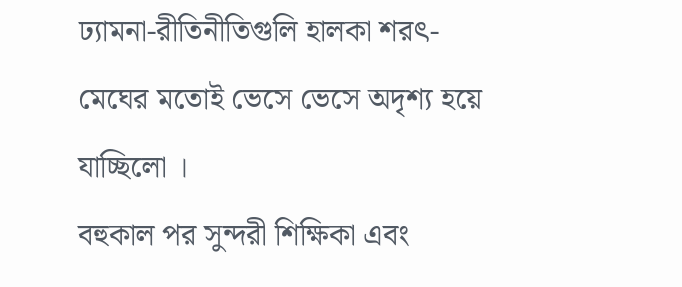ঢ্যামনা-রীতিনীতিগুলি হালকা শরৎ-মেঘের মতোই ভেসে ভেসে অদৃশ্য হয়ে যাচ্ছিলো ।
বহুকাল পর সুন্দরী শিক্ষিকা এবং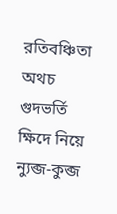রতিবঞ্চিতা অথচ গুদভর্তি ক্ষিদে নিয়ে ন্যুব্জ-কুব্জ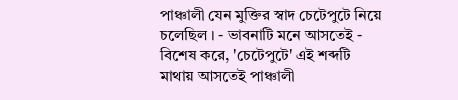পাঞ্চালী যেন মুক্তির স্বাদ চেটেপুটে নিয়ে চলেছিল । - ভাবনাটি মনে আসতেই - বিশেষ করে, 'চেটেপুটে' এই শব্দটি মাথায় আসতেই পাঞ্চালী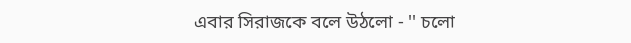এবার সিরাজকে বলে উঠলো - '' চলো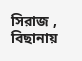সিরাজ , বিছানায়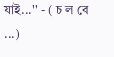যাই...'' - ( চ ল বে ...)